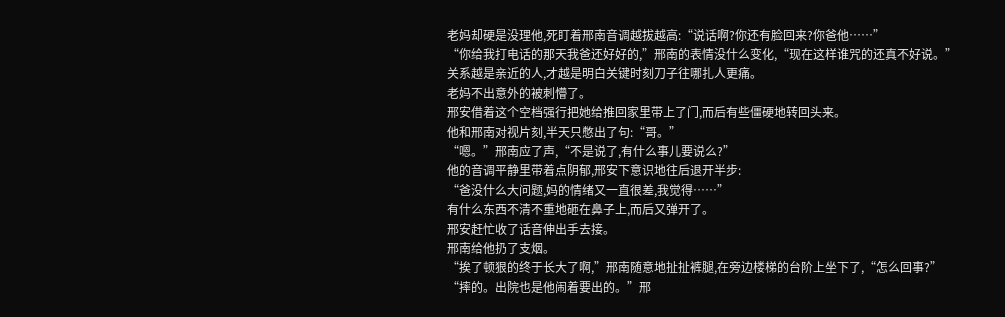老妈却硬是没理他,死盯着邢南音调越拔越高:“说话啊?你还有脸回来?你爸他……”
“你给我打电话的那天我爸还好好的,”邢南的表情没什么变化,“现在这样谁咒的还真不好说。”
关系越是亲近的人,才越是明白关键时刻刀子往哪扎人更痛。
老妈不出意外的被刺懵了。
邢安借着这个空档强行把她给推回家里带上了门,而后有些僵硬地转回头来。
他和邢南对视片刻,半天只憋出了句:“哥。”
“嗯。”邢南应了声,“不是说了,有什么事儿要说么?”
他的音调平静里带着点阴郁,邢安下意识地往后退开半步:
“爸没什么大问题,妈的情绪又一直很差,我觉得……”
有什么东西不清不重地砸在鼻子上,而后又弹开了。
邢安赶忙收了话音伸出手去接。
邢南给他扔了支烟。
“挨了顿狠的终于长大了啊,”邢南随意地扯扯裤腿,在旁边楼梯的台阶上坐下了,“怎么回事?”
“摔的。出院也是他闹着要出的。”邢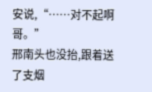安说,“……对不起啊哥。”
邢南头也没抬,跟着送了支烟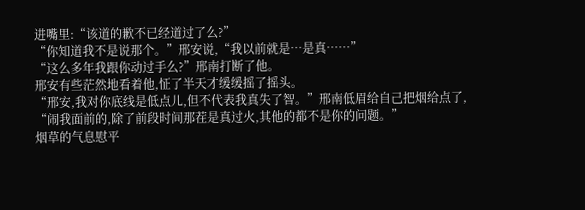进嘴里:“该道的歉不已经道过了么?”
“你知道我不是说那个。”邢安说,“我以前就是…是真……”
“这么多年我跟你动过手么?”邢南打断了他。
邢安有些茫然地看着他,怔了半天才缓缓摇了摇头。
“邢安,我对你底线是低点儿,但不代表我真失了智。”邢南低眉给自己把烟给点了,
“闹我面前的,除了前段时间那茬是真过火,其他的都不是你的问题。”
烟草的气息慰平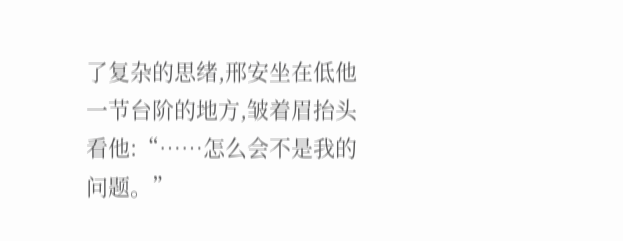了复杂的思绪,邢安坐在低他一节台阶的地方,皱着眉抬头看他:“……怎么会不是我的问题。”